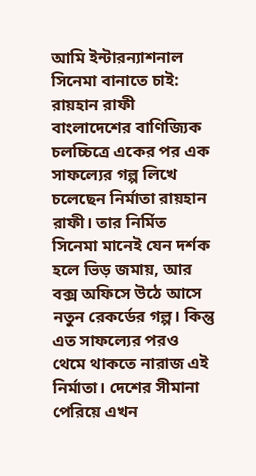আমি ইন্টারন্যাশনাল সিনেমা বানাতে চাই: রায়হান রাফী
বাংলাদেশের বাণিজ্যিক চলচ্চিত্রে একের পর এক সাফল্যের গল্প লিখে চলেছেন নির্মাতা রায়হান রাফী। তার নির্মিত সিনেমা মানেই যেন দর্শক হলে ভিড় জমায়, আর বক্স অফিসে উঠে আসে নতুন রেকর্ডের গল্প। কিন্তু এত সাফল্যের পরও থেমে থাকতে নারাজ এই নির্মাতা। দেশের সীমানা পেরিয়ে এখন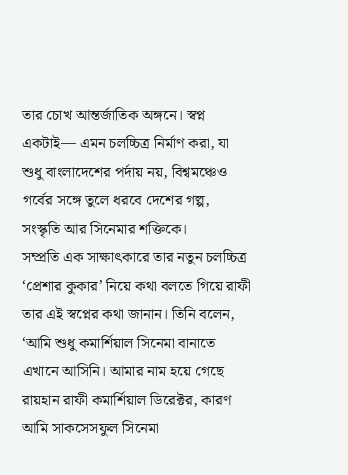তার চোখ আন্তর্জাতিক অঙ্গনে। স্বপ্ন একটাই— এমন চলচ্চিত্র নির্মাণ করা, যা শুধু বাংলাদেশের পর্দায় নয়, বিশ্বমঞ্চেও গর্বের সঙ্গে তুলে ধরবে দেশের গল্প, সংস্কৃতি আর সিনেমার শক্তিকে।
সম্প্রতি এক সাক্ষাৎকারে তার নতুন চলচ্চিত্র ‘প্রেশার কুকার’ নিয়ে কথা বলতে গিয়ে রাফী তার এই স্বপ্নের কথা জানান। তিনি বলেন, ‘আমি শুধু কমার্শিয়াল সিনেমা বানাতে এখানে আসিনি। আমার নাম হয়ে গেছে রায়হান রাফী কমার্শিয়াল ডিরেক্টর, কারণ আমি সাকসেসফুল সিনেমা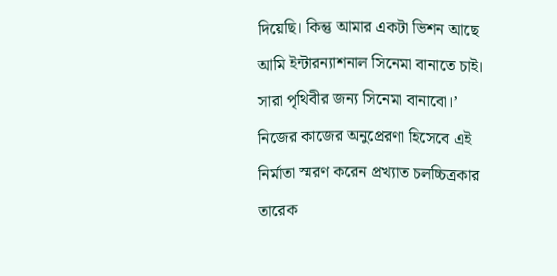দিয়েছি। কিন্তু আমার একটা ভিশন আছে আমি ইন্টারন্যাশনাল সিনেমা বানাতে চাই। সারা পৃথিবীর জন্য সিনেমা বানাবো।’
নিজের কাজের অনুপ্রেরণা হিসেবে এই নির্মাতা স্মরণ করেন প্রখ্যাত চলচ্চিত্রকার তারেক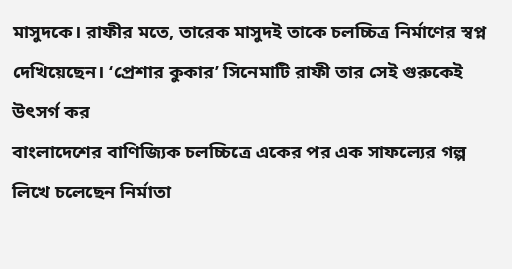মাসুদকে। রাফীর মতে, তারেক মাসুদই তাকে চলচ্চিত্র নির্মাণের স্বপ্ন দেখিয়েছেন। ‘প্রেশার কুকার’ সিনেমাটি রাফী তার সেই গুরুকেই উৎসর্গ কর
বাংলাদেশের বাণিজ্যিক চলচ্চিত্রে একের পর এক সাফল্যের গল্প লিখে চলেছেন নির্মাতা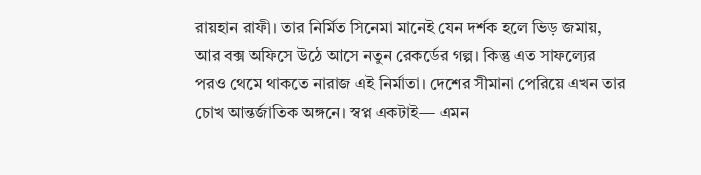রায়হান রাফী। তার নির্মিত সিনেমা মানেই যেন দর্শক হলে ভিড় জমায়, আর বক্স অফিসে উঠে আসে নতুন রেকর্ডের গল্প। কিন্তু এত সাফল্যের পরও থেমে থাকতে নারাজ এই নির্মাতা। দেশের সীমানা পেরিয়ে এখন তার চোখ আন্তর্জাতিক অঙ্গনে। স্বপ্ন একটাই— এমন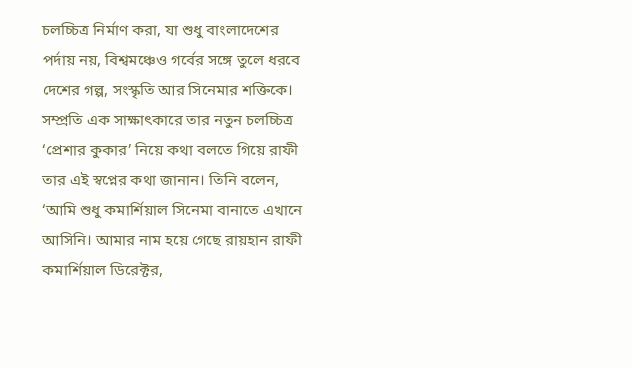চলচ্চিত্র নির্মাণ করা, যা শুধু বাংলাদেশের পর্দায় নয়, বিশ্বমঞ্চেও গর্বের সঙ্গে তুলে ধরবে দেশের গল্প, সংস্কৃতি আর সিনেমার শক্তিকে।
সম্প্রতি এক সাক্ষাৎকারে তার নতুন চলচ্চিত্র ‘প্রেশার কুকার’ নিয়ে কথা বলতে গিয়ে রাফী তার এই স্বপ্নের কথা জানান। তিনি বলেন, ‘আমি শুধু কমার্শিয়াল সিনেমা বানাতে এখানে আসিনি। আমার নাম হয়ে গেছে রায়হান রাফী কমার্শিয়াল ডিরেক্টর,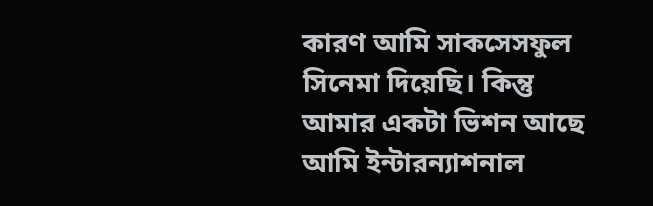কারণ আমি সাকসেসফুল সিনেমা দিয়েছি। কিন্তু আমার একটা ভিশন আছে আমি ইন্টারন্যাশনাল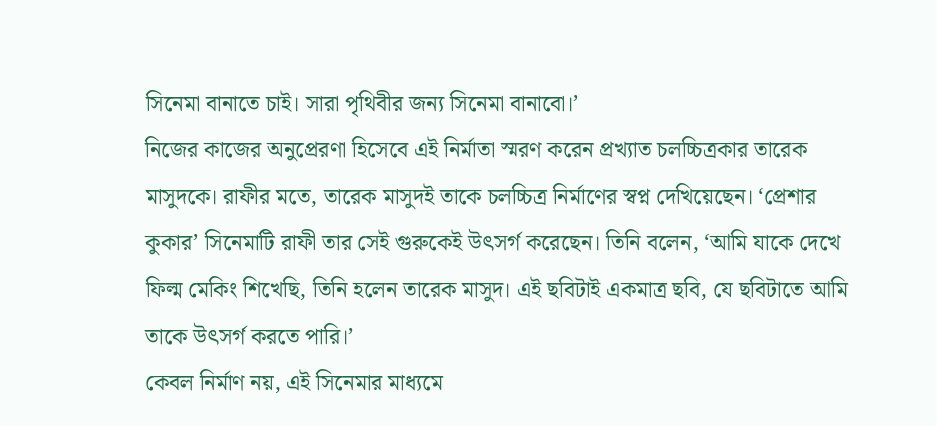সিনেমা বানাতে চাই। সারা পৃথিবীর জন্য সিনেমা বানাবো।’
নিজের কাজের অনুপ্রেরণা হিসেবে এই নির্মাতা স্মরণ করেন প্রখ্যাত চলচ্চিত্রকার তারেক মাসুদকে। রাফীর মতে, তারেক মাসুদই তাকে চলচ্চিত্র নির্মাণের স্বপ্ন দেখিয়েছেন। ‘প্রেশার কুকার’ সিনেমাটি রাফী তার সেই গুরুকেই উৎসর্গ করেছেন। তিনি বলেন, ‘আমি যাকে দেখে ফিল্ম মেকিং শিখেছি, তিনি হলেন তারেক মাসুদ। এই ছবিটাই একমাত্র ছবি, যে ছবিটাতে আমি তাকে উৎসর্গ করতে পারি।’
কেবল নির্মাণ নয়, এই সিনেমার মাধ্যমে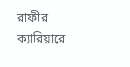রাফীর ক্যারিয়ারে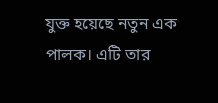যুক্ত হয়েছে নতুন এক পালক। এটি তার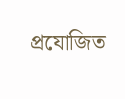প্রযোজিত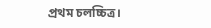প্রথম চলচ্চিত্র।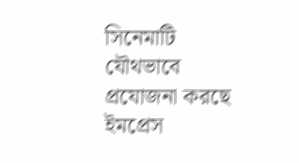সিনেমাটি যৌথভাবে প্রযোজনা করছে ইমপ্রেস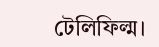টেলিফিল্ম।